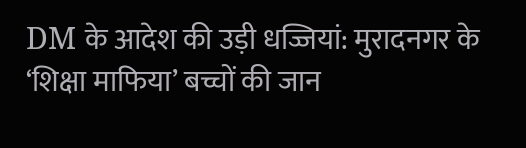DM के आदेश की उड़ी धज्जियां: मुरादनगर के ‘शिक्षा माफिया’ बच्चों की जान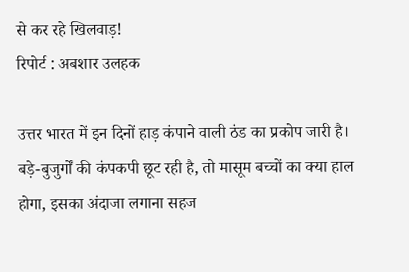से कर रहे खिलवाड़!
रिपोर्ट : अबशार उलहक

उत्तर भारत में इन दिनों हाड़ कंपाने वाली ठंड का प्रकोप जारी है। बड़े-बुजुर्गों की कंपकपी छूट रही है, तो मासूम बच्चों का क्या हाल होगा, इसका अंदाजा लगाना सहज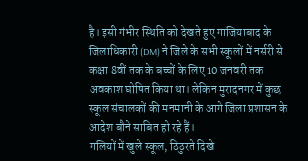है। इसी गंभीर स्थिति को देखते हुए गाजियाबाद के जिलाधिकारी (DM) ने जिले के सभी स्कूलों में नर्सरी से कक्षा 8वीं तक के बच्चों के लिए 10 जनवरी तक अवकाश घोषित किया था। लेकिन मुरादनगर में कुछ स्कूल संचालकों की मनमानी के आगे जिला प्रशासन के आदेश बौने साबित हो रहे हैं।
गलियों में खुले स्कूल, ठिठुरते दिखे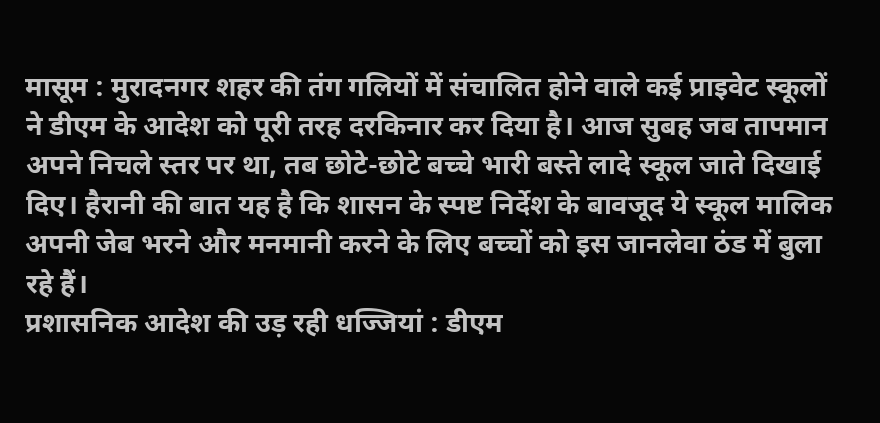मासूम : मुरादनगर शहर की तंग गलियों में संचालित होने वाले कई प्राइवेट स्कूलों ने डीएम के आदेश को पूरी तरह दरकिनार कर दिया है। आज सुबह जब तापमान अपने निचले स्तर पर था, तब छोटे-छोटे बच्चे भारी बस्ते लादे स्कूल जाते दिखाई दिए। हैरानी की बात यह है कि शासन के स्पष्ट निर्देश के बावजूद ये स्कूल मालिक अपनी जेब भरने और मनमानी करने के लिए बच्चों को इस जानलेवा ठंड में बुला रहे हैं।
प्रशासनिक आदेश की उड़ रही धज्जियां : डीएम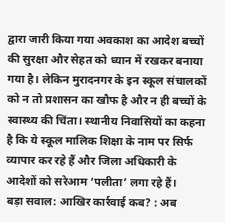द्वारा जारी किया गया अवकाश का आदेश बच्चों की सुरक्षा और सेहत को ध्यान में रखकर बनाया गया है। लेकिन मुरादनगर के इन स्कूल संचालकों को न तो प्रशासन का खौफ है और न ही बच्चों के स्वास्थ्य की चिंता। स्थानीय निवासियों का कहना है कि ये स्कूल मालिक शिक्षा के नाम पर सिर्फ व्यापार कर रहे हैं और जिला अधिकारी के आदेशों को सरेआम ‘पलीता’ लगा रहे हैं।
बड़ा सवाल: आखिर कार्रवाई कब? : अब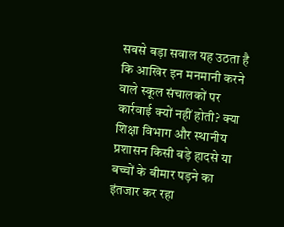सबसे बड़ा सवाल यह उठता है कि आखिर इन मनमानी करने वाले स्कूल संचालकों पर कार्रवाई क्यों नहीं होती? क्या शिक्षा विभाग और स्थानीय प्रशासन किसी बड़े हादसे या बच्चों के बीमार पड़ने का इंतजार कर रहा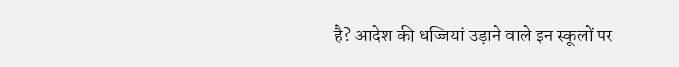है? आदेश की धज्जियां उड़ाने वाले इन स्कूलों पर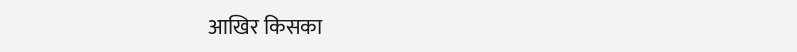आखिर किसका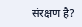संरक्षण है?